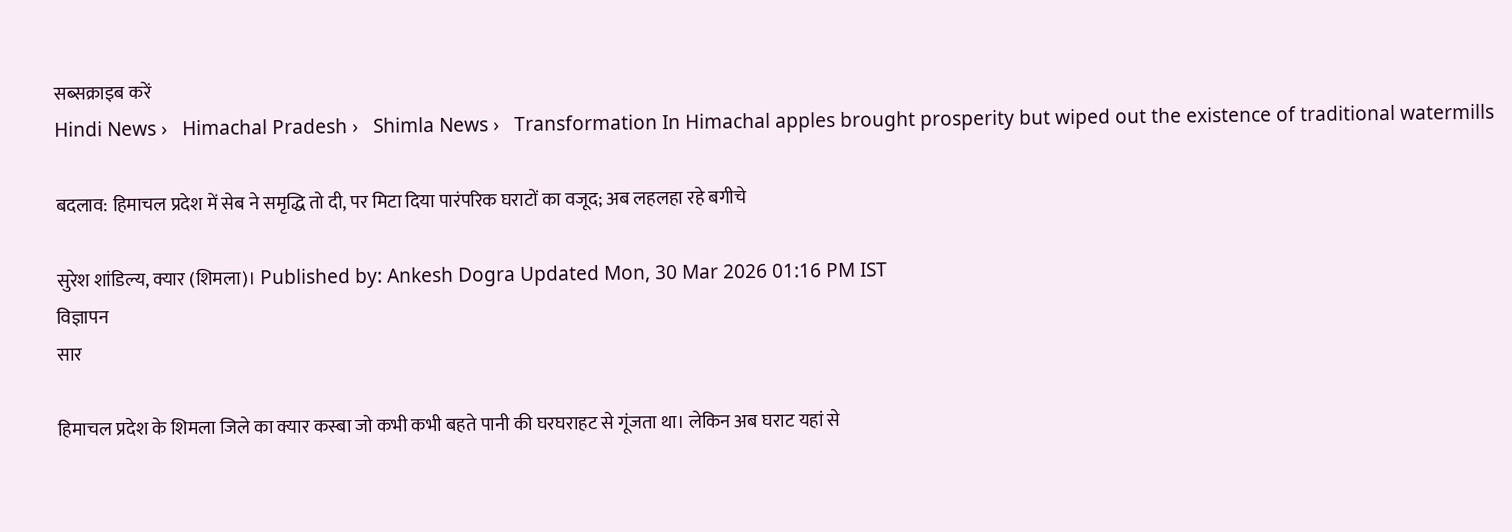सब्सक्राइब करें
Hindi News ›   Himachal Pradesh ›   Shimla News ›   Transformation In Himachal apples brought prosperity but wiped out the existence of traditional watermills

बदलाव: हिमाचल प्रदेश में सेब ने समृद्धि तो दी, पर मिटा दिया पारंपरिक घराटों का वजूद; अब लहलहा रहे बगीचे

सुरेश शांडिल्य, क्यार (शिमला)। Published by: Ankesh Dogra Updated Mon, 30 Mar 2026 01:16 PM IST
विज्ञापन
सार

हिमाचल प्रदेश के शिमला जिले का क्यार कस्बा जो कभी कभी बहते पानी की घरघराहट से गूंजता था। लेकिन अब घराट यहां से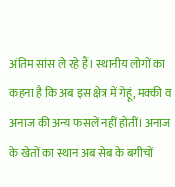अंतिम सांस ले रहे हैं। स्थानीय लोगों का कहना है कि अब इस क्षेत्र में गेहूं, मक्की व अनाज की अन्य फसलें नहीं होतीं। अनाज के खेतों का स्थान अब सेब के बगीचों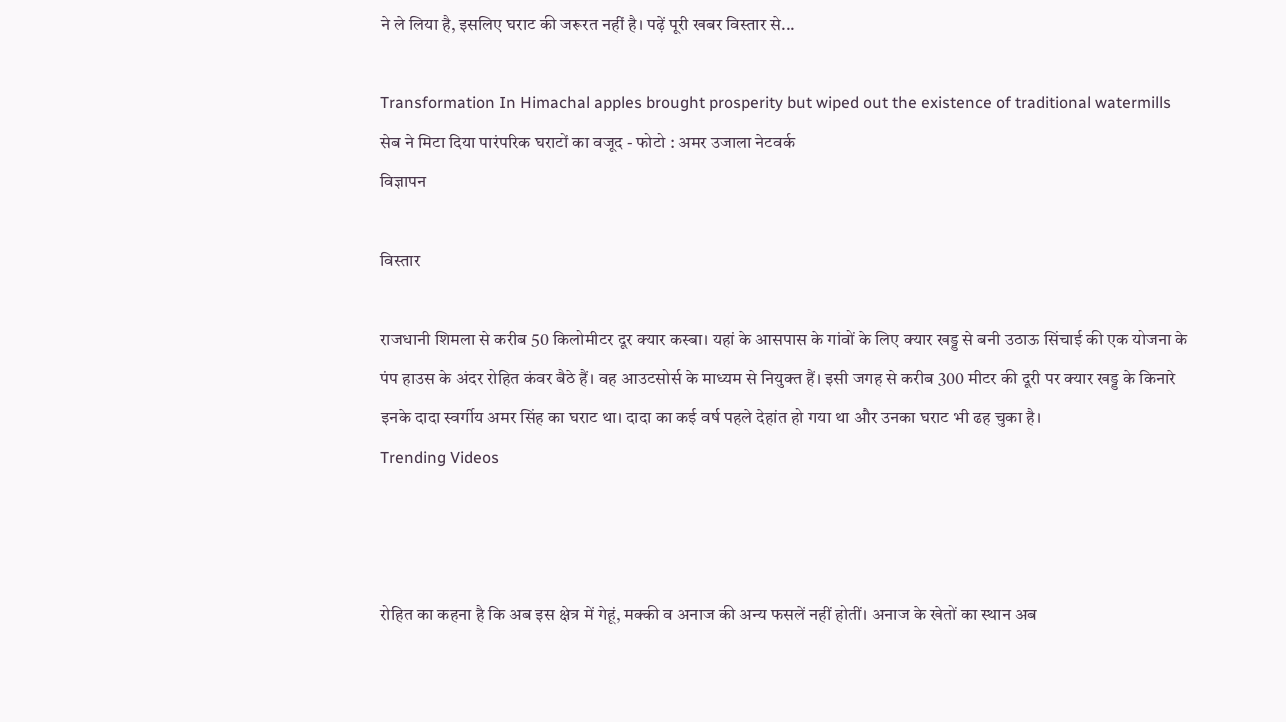ने ले लिया है, इसलिए घराट की जरूरत नहीं है। पढ़ें पूरी खबर विस्तार से...

Transformation In Himachal apples brought prosperity but wiped out the existence of traditional watermills
सेब ने मिटा दिया पारंपरिक घराटों का वजूद - फोटो : अमर उजाला नेटवर्क
विज्ञापन

विस्तार

राजधानी शिमला से करीब 50 किलोमीटर दूर क्यार कस्बा। यहां के आसपास के गांवों के लिए क्यार खड्ड से बनी उठाऊ सिंचाई की एक योजना के पंप हाउस के अंदर रोहित कंवर बैठे हैं। वह आउटसोर्स के माध्यम से नियुक्त हैं। इसी जगह से करीब 300 मीटर की दूरी पर क्यार खड्ड के किनारे इनके दादा स्वर्गीय अमर सिंह का घराट था। दादा का कई वर्ष पहले देहांत हो गया था और उनका घराट भी ढह चुका है।
Trending Videos



रोहित का कहना है कि अब इस क्षेत्र में गेहूं, मक्की व अनाज की अन्य फसलें नहीं होतीं। अनाज के खेतों का स्थान अब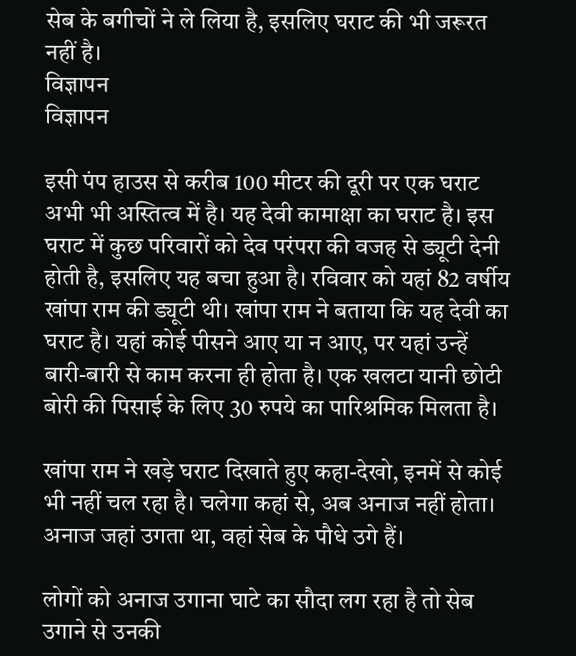सेब के बगीचों ने ले लिया है, इसलिए घराट की भी जरूरत नहीं है।
विज्ञापन
विज्ञापन

इसी पंप हाउस से करीब 100 मीटर की दूरी पर एक घराट अभी भी अस्तित्व में है। यह देवी कामाक्षा का घराट है। इस घराट में कुछ परिवारों को देव परंपरा की वजह से ड्यूटी देनी होती है, इसलिए यह बचा हुआ है। रविवार को यहां 82 वर्षीय खांपा राम की ड्यूटी थी। खांपा राम ने बताया कि यह देवी का घराट है। यहां कोई पीसने आए या न आए, पर यहां उन्हें बारी-बारी से काम करना ही होता है। एक खलटा यानी छोटी बोरी की पिसाई के लिए 30 रुपये का पारिश्रमिक मिलता है।

खांपा राम ने खड़े घराट दिखाते हुए कहा-देखो, इनमें से कोई भी नहीं चल रहा है। चलेगा कहां से, अब अनाज नहीं होता। अनाज जहां उगता था, वहां सेब के पौधे उगे हैं।

लोगों को अनाज उगाना घाटे का सौदा लग रहा है तो सेब उगाने से उनकी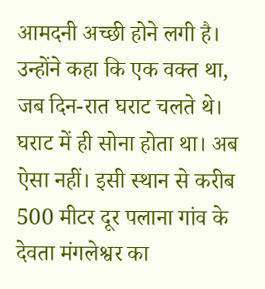आमदनी अच्छी होने लगी है। उन्होंने कहा कि एक वक्त था, जब दिन-रात घराट चलते थे। घराट में ही सोना होता था। अब ऐसा नहीं। इसी स्थान से करीब 500 मीटर दूर पलाना गांव के देवता मंगलेश्वर का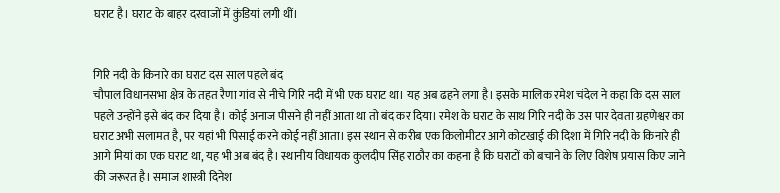घराट है। घराट के बाहर दरवाजों में कुंडियां लगी थीं।


गिरि नदी के किनारे का घराट दस साल पहले बंद
चौपाल विधानसभा क्षेत्र के तहत रैणा गांव से नीचे गिरि नदी में भी एक घराट था। यह अब ढहने लगा है। इसके मालिक रमेश चंदेल ने कहा कि दस साल पहले उन्होंने इसे बंद कर दिया है। कोई अनाज पीसने ही नहीं आता था तो बंद कर दिया। रमेश के घराट के साथ गिरि नदी के उस पार देवता ग्रहणेश्वर का घराट अभी सलामत है, पर यहां भी पिसाई करने कोई नहीं आता। इस स्थान से करीब एक किलोमीटर आगे कोटखाई की दिशा में गिरि नदी के किनारे ही आगे मियां का एक घराट था, यह भी अब बंद है। स्थानीय विधायक कुलदीप सिंह राठौर का कहना है कि घराटों को बचाने के लिए विशेष प्रयास किए जाने की जरूरत है। समाज शास्त्री दिनेश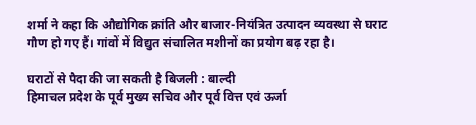शर्मा ने कहा कि औद्योगिक क्रांति और बाजार-नियंत्रित उत्पादन व्यवस्था से घराट गौण हो गए हैं। गांवों में विद्युत संचालित मशीनों का प्रयोग बढ़ रहा है।

घराटों से पैदा की जा सकती है बिजली : बाल्दी
हिमाचल प्रदेश के पूर्व मुख्य सचिव और पूर्व वित्त एवं ऊर्जा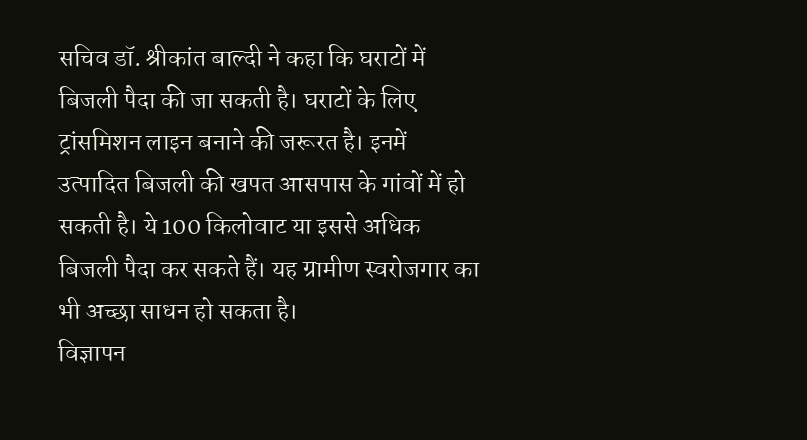सचिव डॉ. श्रीकांत बाल्दी ने कहा कि घराटों में बिजली पैदा की जा सकती है। घराटों के लिए ट्रांसमिशन लाइन बनाने की जरूरत है। इनमें उत्पादित बिजली की खपत आसपास के गांवों में हो सकती है। ये 100 किलोवाट या इससे अधिक बिजली पैदा कर सकते हैं। यह ग्रामीण स्वरोजगार का भी अच्छा साधन हो सकता है।
विज्ञापन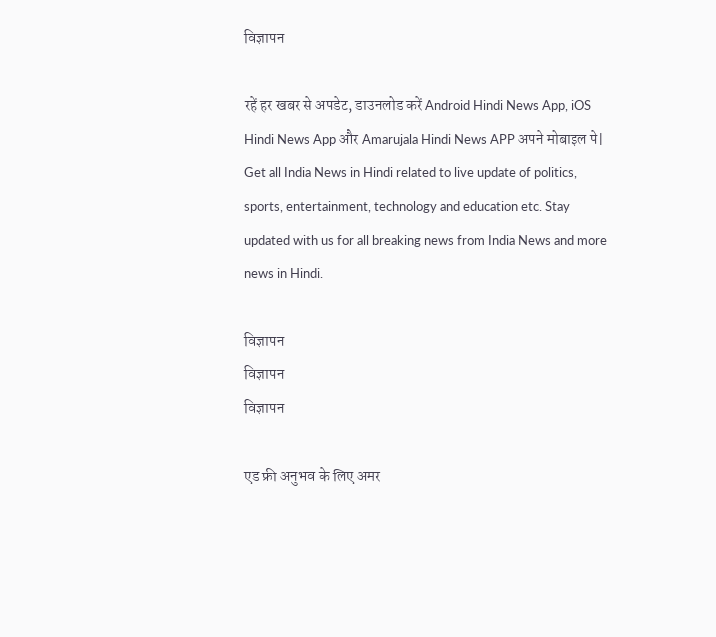विज्ञापन

रहें हर खबर से अपडेट, डाउनलोड करें Android Hindi News App, iOS Hindi News App और Amarujala Hindi News APP अपने मोबाइल पे|
Get all India News in Hindi related to live update of politics, sports, entertainment, technology and education etc. Stay updated with us for all breaking news from India News and more news in Hindi.

विज्ञापन
विज्ञापन
विज्ञापन

एड फ्री अनुभव के लिए अमर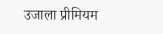उजाला प्रीमियम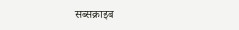सब्सक्राइब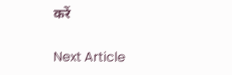करें

Next Article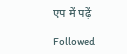एप में पढ़ें

Followed